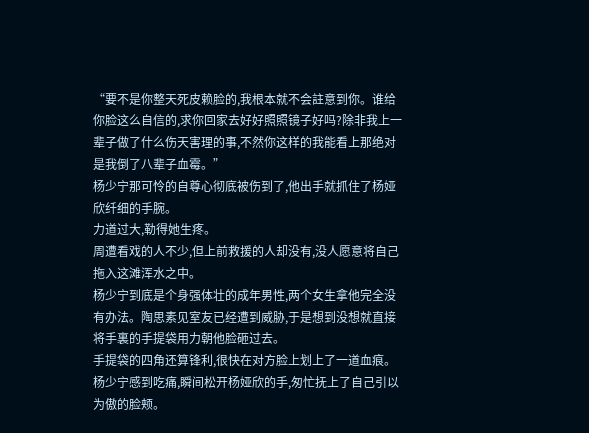“要不是你整天死皮赖脸的,我根本就不会註意到你。谁给你脸这么自信的,求你回家去好好照照镜子好吗?除非我上一辈子做了什么伤天害理的事,不然你这样的我能看上那绝对是我倒了八辈子血霉。”
杨少宁那可怜的自尊心彻底被伤到了,他出手就抓住了杨娅欣纤细的手腕。
力道过大,勒得她生疼。
周遭看戏的人不少,但上前救援的人却没有,没人愿意将自己拖入这滩浑水之中。
杨少宁到底是个身强体壮的成年男性,两个女生拿他完全没有办法。陶思素见室友已经遭到威胁,于是想到没想就直接将手裏的手提袋用力朝他脸砸过去。
手提袋的四角还算锋利,很快在对方脸上划上了一道血痕。
杨少宁感到吃痛,瞬间松开杨娅欣的手,匆忙抚上了自己引以为傲的脸颊。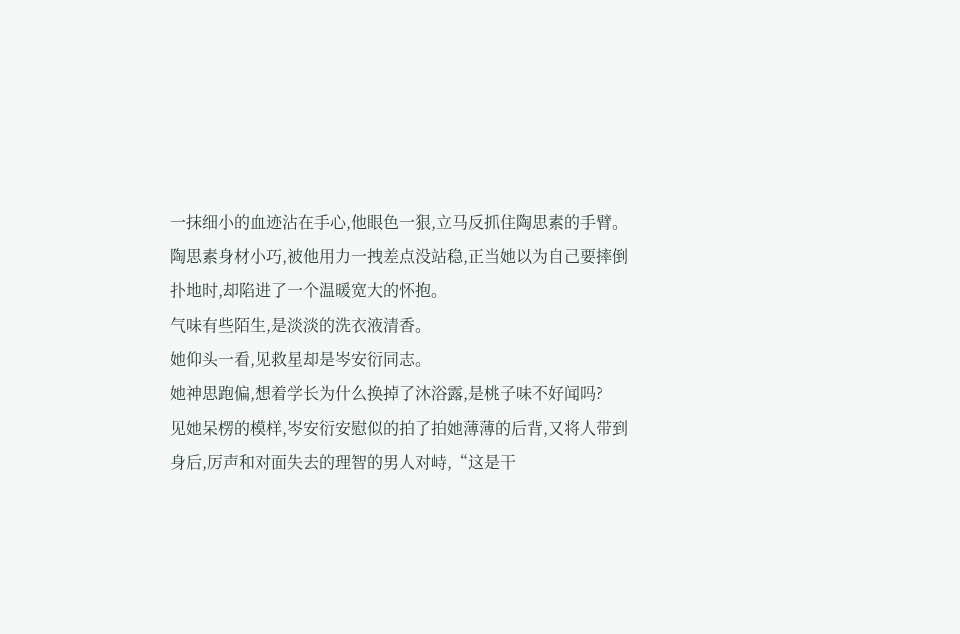一抹细小的血迹沾在手心,他眼色一狠,立马反抓住陶思素的手臂。
陶思素身材小巧,被他用力一拽差点没站稳,正当她以为自己要摔倒扑地时,却陷进了一个温暖宽大的怀抱。
气味有些陌生,是淡淡的洗衣液清香。
她仰头一看,见救星却是岑安衍同志。
她神思跑偏,想着学长为什么换掉了沐浴露,是桃子味不好闻吗?
见她呆楞的模样,岑安衍安慰似的拍了拍她薄薄的后背,又将人带到身后,厉声和对面失去的理智的男人对峙,“这是干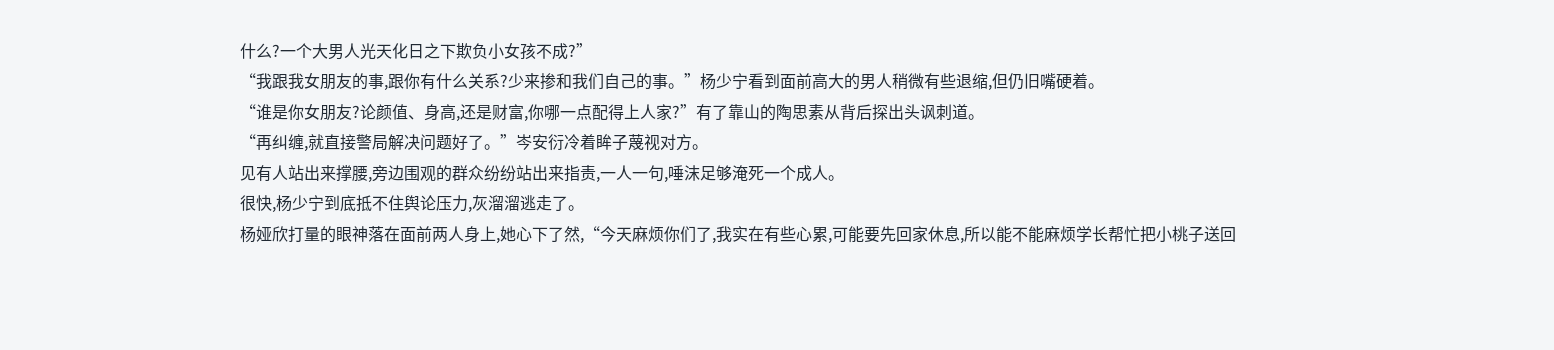什么?一个大男人光天化日之下欺负小女孩不成?”
“我跟我女朋友的事,跟你有什么关系?少来掺和我们自己的事。”杨少宁看到面前高大的男人稍微有些退缩,但仍旧嘴硬着。
“谁是你女朋友?论颜值、身高,还是财富,你哪一点配得上人家?”有了靠山的陶思素从背后探出头讽刺道。
“再纠缠,就直接警局解决问题好了。”岑安衍冷着眸子蔑视对方。
见有人站出来撑腰,旁边围观的群众纷纷站出来指责,一人一句,唾沫足够淹死一个成人。
很快,杨少宁到底抵不住舆论压力,灰溜溜逃走了。
杨娅欣打量的眼神落在面前两人身上,她心下了然,“今天麻烦你们了,我实在有些心累,可能要先回家休息,所以能不能麻烦学长帮忙把小桃子送回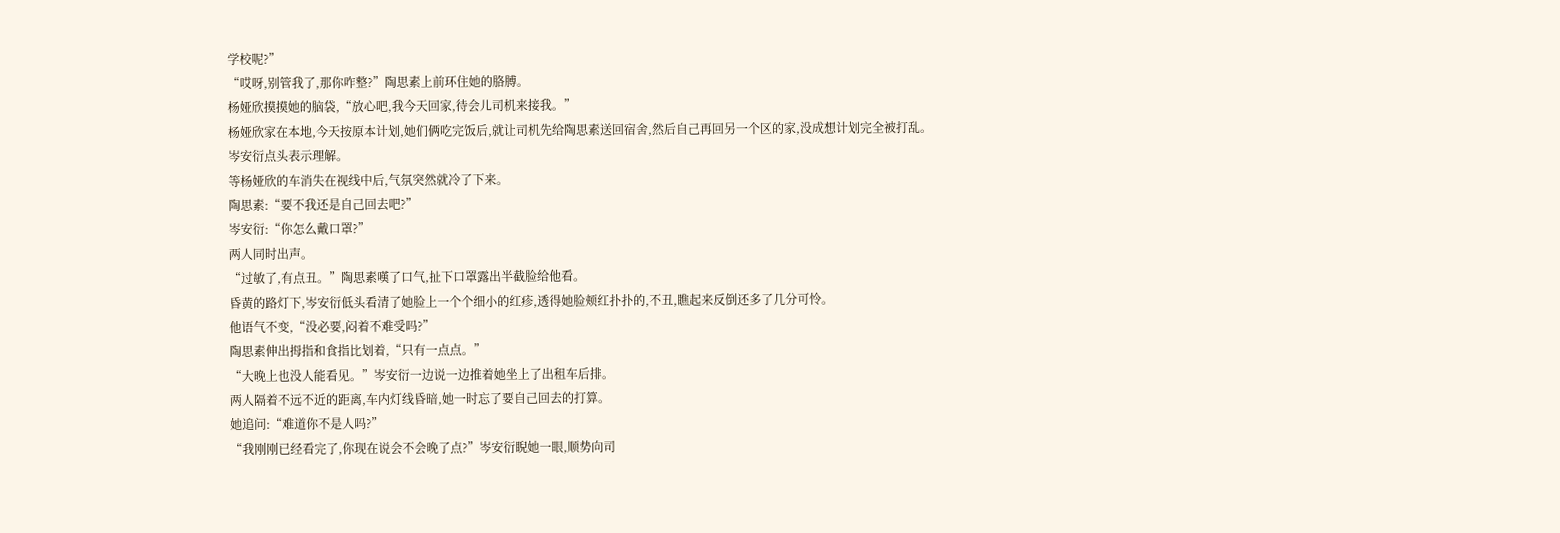学校呢?”
“哎呀,别管我了,那你咋整?”陶思素上前环住她的胳膊。
杨娅欣摸摸她的脑袋,“放心吧,我今天回家,待会儿司机来接我。”
杨娅欣家在本地,今天按原本计划,她们俩吃完饭后,就让司机先给陶思素送回宿舍,然后自己再回另一个区的家,没成想计划完全被打乱。
岑安衍点头表示理解。
等杨娅欣的车消失在视线中后,气氛突然就冷了下来。
陶思素:“要不我还是自己回去吧?”
岑安衍:“你怎么戴口罩?”
两人同时出声。
“过敏了,有点丑。”陶思素嘆了口气,扯下口罩露出半截脸给他看。
昏黄的路灯下,岑安衍低头看清了她脸上一个个细小的红疹,透得她脸颊红扑扑的,不丑,瞧起来反倒还多了几分可怜。
他语气不变,“没必要,闷着不难受吗?”
陶思素伸出拇指和食指比划着,“只有一点点。”
“大晚上也没人能看见。”岑安衍一边说一边推着她坐上了出租车后排。
两人隔着不远不近的距离,车内灯线昏暗,她一时忘了要自己回去的打算。
她追问:“难道你不是人吗?”
“我刚刚已经看完了,你现在说会不会晚了点?”岑安衍睨她一眼,顺势向司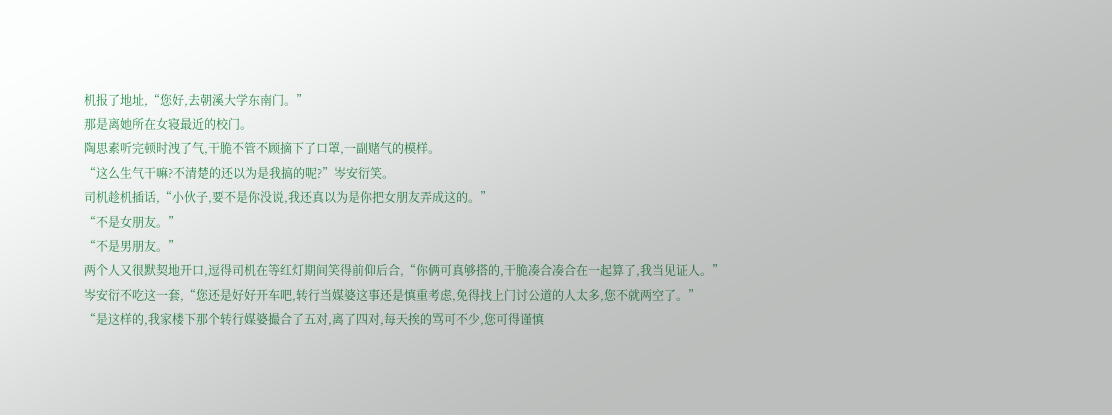机报了地址,“您好,去朝溪大学东南门。”
那是离她所在女寝最近的校门。
陶思素听完顿时洩了气,干脆不管不顾摘下了口罩,一副赌气的模样。
“这么生气干嘛?不清楚的还以为是我搞的呢?”岑安衍笑。
司机趁机插话,“小伙子,要不是你没说,我还真以为是你把女朋友弄成这的。”
“不是女朋友。”
“不是男朋友。”
两个人又很默契地开口,逗得司机在等红灯期间笑得前仰后合,“你俩可真够搭的,干脆凑合凑合在一起算了,我当见证人。”
岑安衍不吃这一套,“您还是好好开车吧,转行当媒婆这事还是慎重考虑,免得找上门讨公道的人太多,您不就两空了。”
“是这样的,我家楼下那个转行媒婆撮合了五对,离了四对,每天挨的骂可不少,您可得谨慎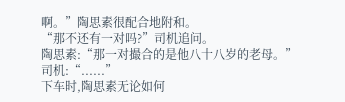啊。”陶思素很配合地附和。
“那不还有一对吗?”司机追问。
陶思素:“那一对撮合的是他八十八岁的老母。”
司机:“......”
下车时,陶思素无论如何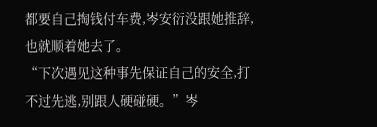都要自己掏钱付车费,岑安衍没跟她推辞,也就顺着她去了。
“下次遇见这种事先保证自己的安全,打不过先逃,别跟人硬碰硬。”岑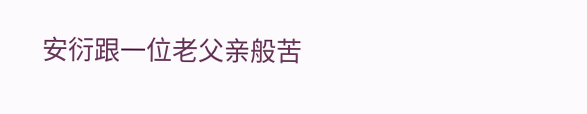安衍跟一位老父亲般苦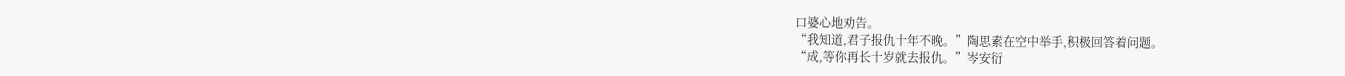口婆心地劝告。
“我知道,君子报仇十年不晚。”陶思素在空中举手,积极回答着问题。
“成,等你再长十岁就去报仇。”岑安衍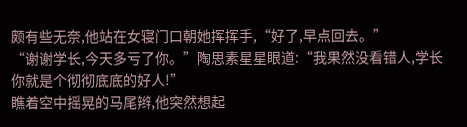颇有些无奈,他站在女寝门口朝她挥挥手,“好了,早点回去。”
“谢谢学长,今天多亏了你。”陶思素星星眼道:“我果然没看错人,学长你就是个彻彻底底的好人!”
瞧着空中摇晃的马尾辫,他突然想起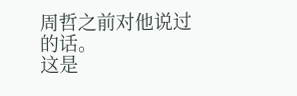周哲之前对他说过的话。
这是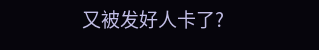又被发好人卡了?